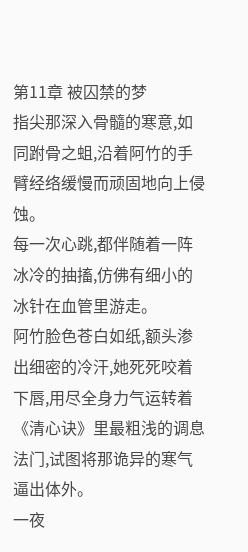第11章 被囚禁的梦
指尖那深入骨髓的寒意,如同跗骨之蛆,沿着阿竹的手臂经络缓慢而顽固地向上侵蚀。
每一次心跳,都伴随着一阵冰冷的抽搐,仿佛有细小的冰针在血管里游走。
阿竹脸色苍白如纸,额头渗出细密的冷汗,她死死咬着下唇,用尽全身力气运转着《清心诀》里最粗浅的调息法门,试图将那诡异的寒气逼出体外。
一夜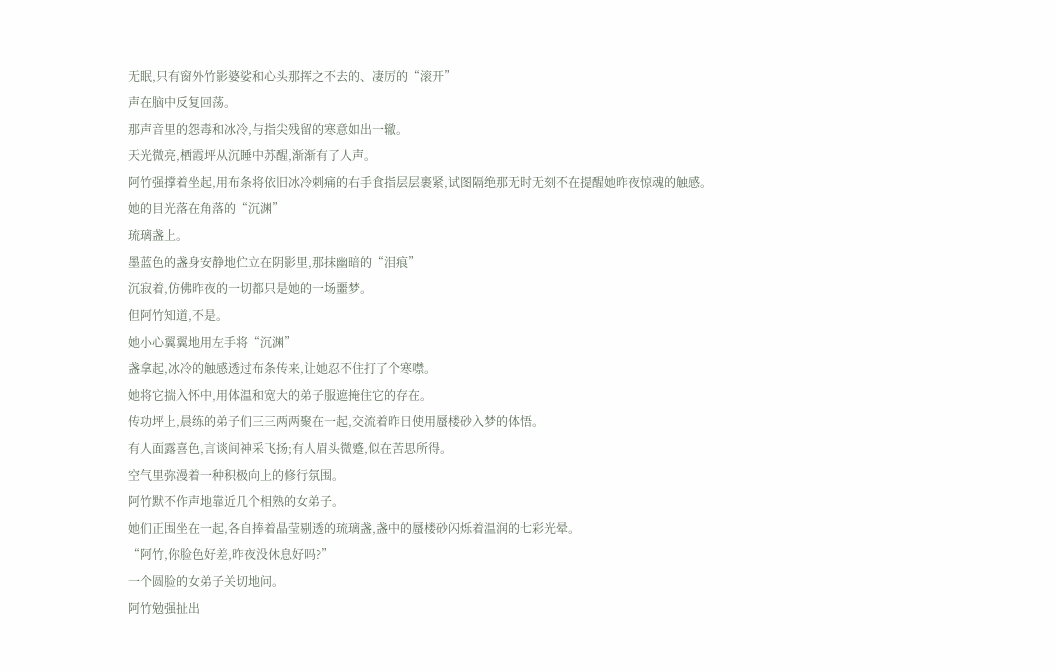无眠,只有窗外竹影婆娑和心头那挥之不去的、凄厉的“滚开”
声在脑中反复回荡。
那声音里的怨毒和冰冷,与指尖残留的寒意如出一辙。
天光微亮,栖霞坪从沉睡中苏醒,渐渐有了人声。
阿竹强撑着坐起,用布条将依旧冰冷刺痛的右手食指层层裹紧,试图隔绝那无时无刻不在提醒她昨夜惊魂的触感。
她的目光落在角落的“沉渊”
琉璃盏上。
墨蓝色的盏身安静地伫立在阴影里,那抹幽暗的“泪痕”
沉寂着,仿佛昨夜的一切都只是她的一场噩梦。
但阿竹知道,不是。
她小心翼翼地用左手将“沉渊”
盏拿起,冰冷的触感透过布条传来,让她忍不住打了个寒噤。
她将它揣入怀中,用体温和宽大的弟子服遮掩住它的存在。
传功坪上,晨练的弟子们三三两两聚在一起,交流着昨日使用蜃楼砂入梦的体悟。
有人面露喜色,言谈间神采飞扬;有人眉头微蹙,似在苦思所得。
空气里弥漫着一种积极向上的修行氛围。
阿竹默不作声地靠近几个相熟的女弟子。
她们正围坐在一起,各自捧着晶莹剔透的琉璃盏,盏中的蜃楼砂闪烁着温润的七彩光晕。
“阿竹,你脸色好差,昨夜没休息好吗?”
一个圆脸的女弟子关切地问。
阿竹勉强扯出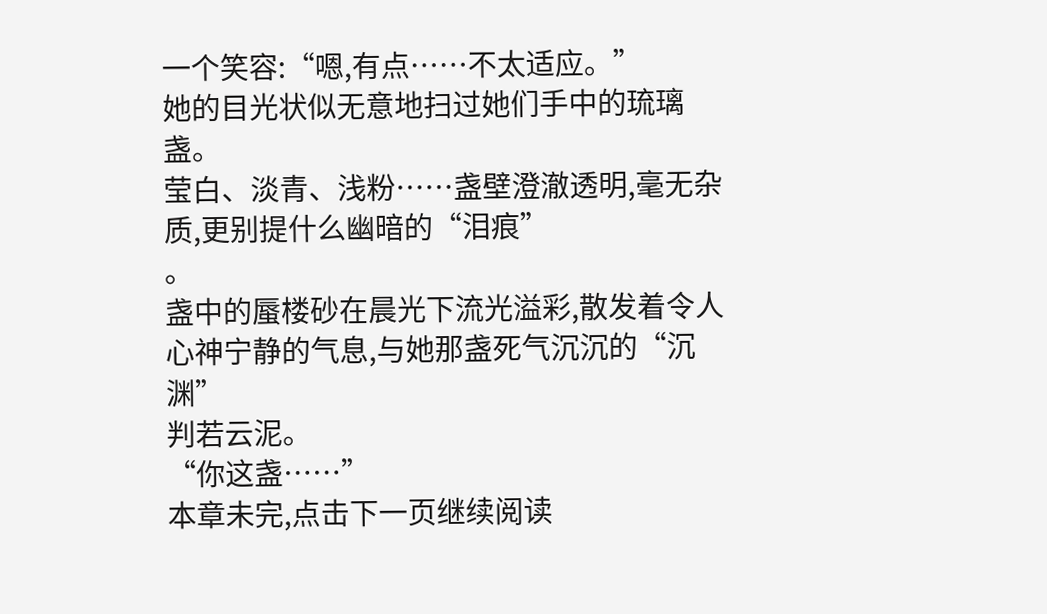一个笑容:“嗯,有点……不太适应。”
她的目光状似无意地扫过她们手中的琉璃盏。
莹白、淡青、浅粉……盏壁澄澈透明,毫无杂质,更别提什么幽暗的“泪痕”
。
盏中的蜃楼砂在晨光下流光溢彩,散发着令人心神宁静的气息,与她那盏死气沉沉的“沉渊”
判若云泥。
“你这盏……”
本章未完,点击下一页继续阅读